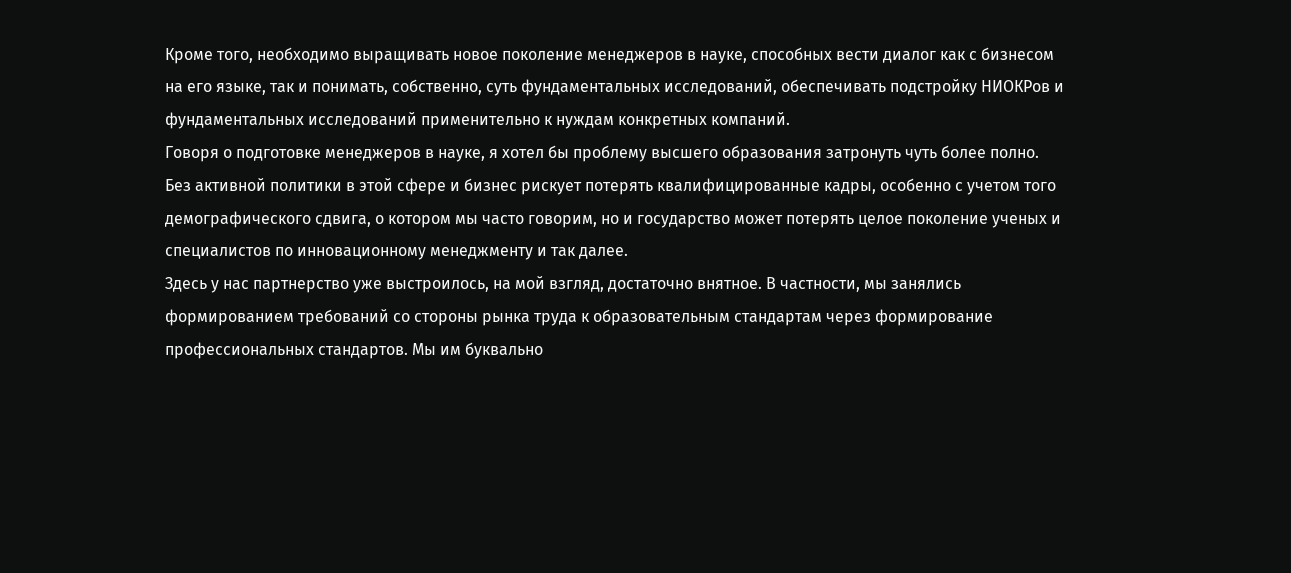Кроме того, необходимо выращивать новое поколение менеджеров в науке, способных вести диалог как с бизнесом на его языке, так и понимать, собственно, суть фундаментальных исследований, обеспечивать подстройку НИОКРов и фундаментальных исследований применительно к нуждам конкретных компаний.
Говоря о подготовке менеджеров в науке, я хотел бы проблему высшего образования затронуть чуть более полно. Без активной политики в этой сфере и бизнес рискует потерять квалифицированные кадры, особенно с учетом того демографического сдвига, о котором мы часто говорим, но и государство может потерять целое поколение ученых и специалистов по инновационному менеджменту и так далее.
Здесь у нас партнерство уже выстроилось, на мой взгляд, достаточно внятное. В частности, мы занялись формированием требований со стороны рынка труда к образовательным стандартам через формирование профессиональных стандартов. Мы им буквально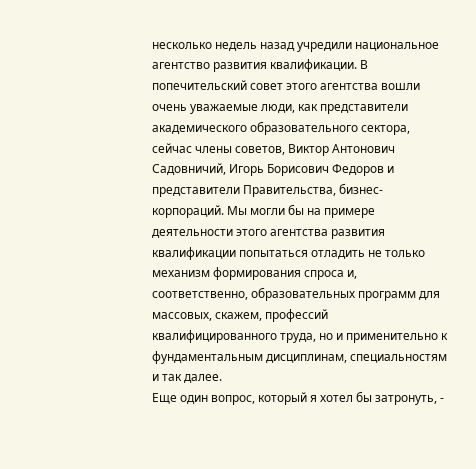несколько недель назад учредили национальное агентство развития квалификации. В попечительский совет этого агентства вошли очень уважаемые люди, как представители академического образовательного сектора, сейчас члены советов, Виктор Антонович Садовничий, Игорь Борисович Федоров и представители Правительства, бизнес-корпораций. Мы могли бы на примере деятельности этого агентства развития квалификации попытаться отладить не только механизм формирования спроса и, соответственно, образовательных программ для массовых, скажем, профессий квалифицированного труда, но и применительно к фундаментальным дисциплинам, специальностям и так далее.
Еще один вопрос, который я хотел бы затронуть, -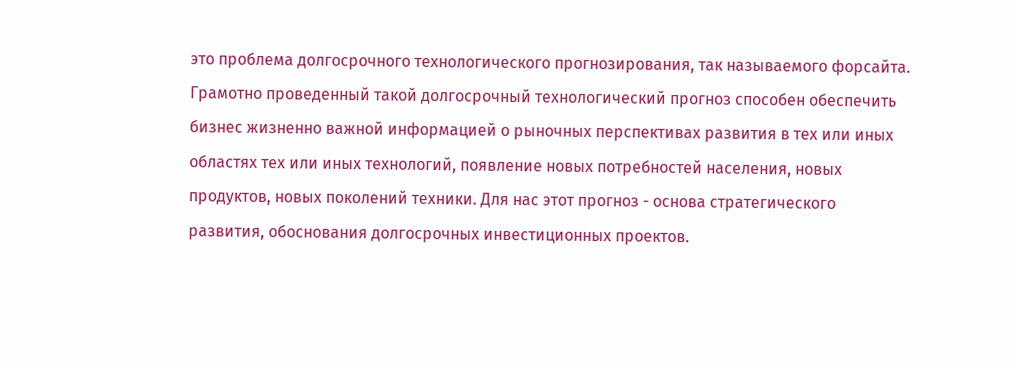это проблема долгосрочного технологического прогнозирования, так называемого форсайта. Грамотно проведенный такой долгосрочный технологический прогноз способен обеспечить бизнес жизненно важной информацией о рыночных перспективах развития в тех или иных областях тех или иных технологий, появление новых потребностей населения, новых продуктов, новых поколений техники. Для нас этот прогноз - основа стратегического развития, обоснования долгосрочных инвестиционных проектов.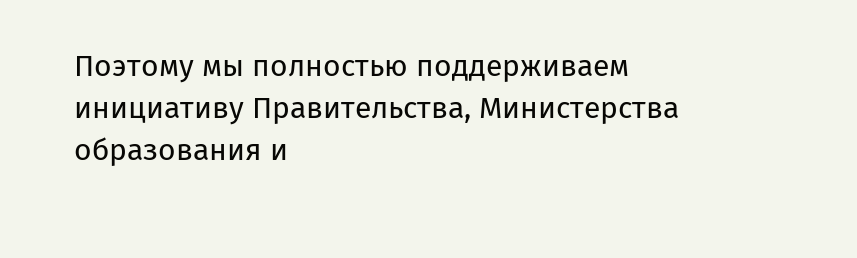Поэтому мы полностью поддерживаем инициативу Правительства, Министерства образования и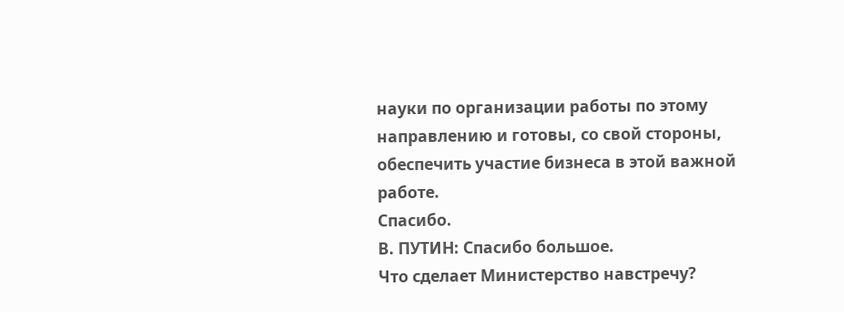науки по организации работы по этому направлению и готовы, со свой стороны, обеспечить участие бизнеса в этой важной работе.
Спасибо.
В. ПУТИН: Спасибо большое.
Что сделает Министерство навстречу?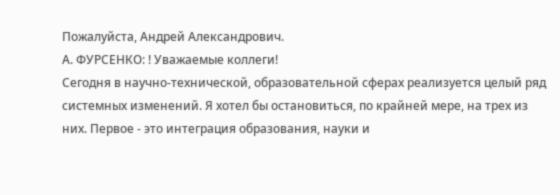Пожалуйста, Андрей Александрович.
А. ФУРСЕНКО: ! Уважаемые коллеги!
Сегодня в научно-технической, образовательной сферах реализуется целый ряд системных изменений. Я хотел бы остановиться, по крайней мере, на трех из них. Первое - это интеграция образования, науки и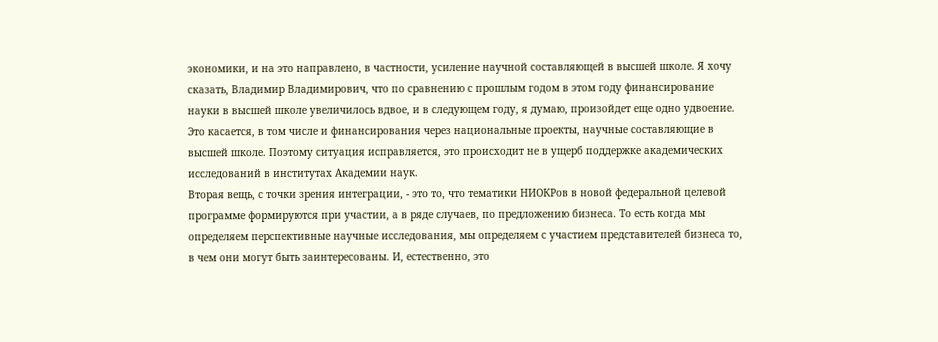экономики, и на это направлено, в частности, усиление научной составляющей в высшей школе. Я хочу сказать, Владимир Владимирович, что по сравнению с прошлым годом в этом году финансирование науки в высшей школе увеличилось вдвое, и в следующем году, я думаю, произойдет еще одно удвоение. Это касается, в том числе и финансирования через национальные проекты, научные составляющие в высшей школе. Поэтому ситуация исправляется, это происходит не в ущерб поддержке академических исследований в институтах Академии наук.
Вторая вещь, с точки зрения интеграции, - это то, что тематики НИОКРов в новой федеральной целевой программе формируются при участии, а в ряде случаев, по предложению бизнеса. То есть когда мы определяем перспективные научные исследования, мы определяем с участием представителей бизнеса то, в чем они могут быть заинтересованы. И, естественно, это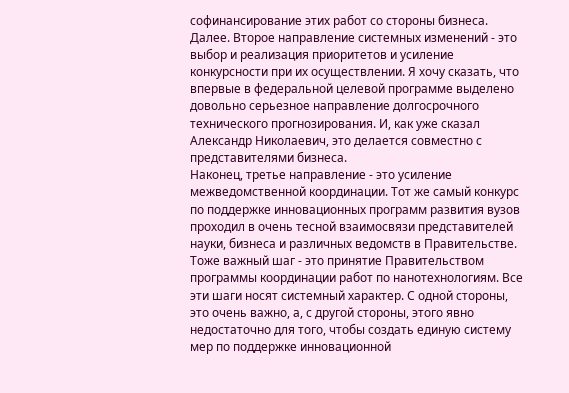софинансирование этих работ со стороны бизнеса.
Далее. Второе направление системных изменений - это выбор и реализация приоритетов и усиление конкурсности при их осуществлении. Я хочу сказать, что впервые в федеральной целевой программе выделено довольно серьезное направление долгосрочного технического прогнозирования. И, как уже сказал Александр Николаевич, это делается совместно с представителями бизнеса.
Наконец, третье направление - это усиление межведомственной координации. Тот же самый конкурс по поддержке инновационных программ развития вузов проходил в очень тесной взаимосвязи представителей науки, бизнеса и различных ведомств в Правительстве. Тоже важный шаг - это принятие Правительством программы координации работ по нанотехнологиям. Все эти шаги носят системный характер. С одной стороны, это очень важно, а, с другой стороны, этого явно недостаточно для того, чтобы создать единую систему мер по поддержке инновационной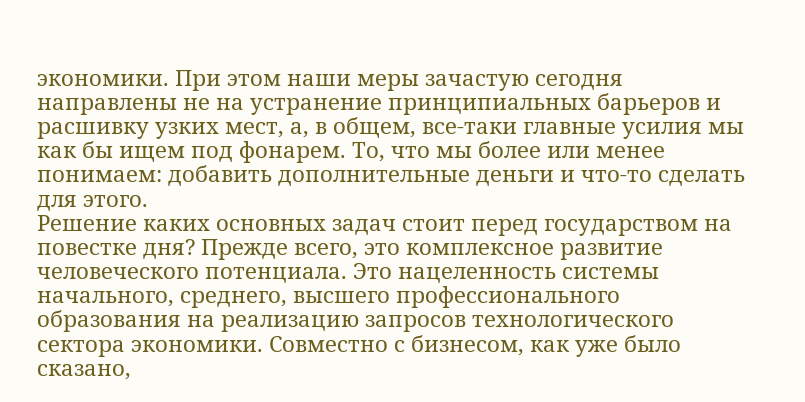экономики. При этом наши меры зачастую сегодня направлены не на устранение принципиальных барьеров и расшивку узких мест, а, в общем, все-таки главные усилия мы как бы ищем под фонарем. То, что мы более или менее понимаем: добавить дополнительные деньги и что-то сделать для этого.
Решение каких основных задач стоит перед государством на повестке дня? Прежде всего, это комплексное развитие человеческого потенциала. Это нацеленность системы начального, среднего, высшего профессионального образования на реализацию запросов технологического сектора экономики. Совместно с бизнесом, как уже было сказано,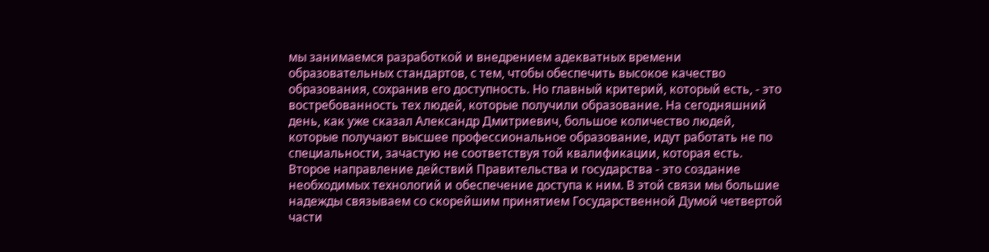мы занимаемся разработкой и внедрением адекватных времени образовательных стандартов, с тем, чтобы обеспечить высокое качество образования, сохранив его доступность. Но главный критерий, который есть, - это востребованность тех людей, которые получили образование. На сегодняшний день, как уже сказал Александр Дмитриевич, большое количество людей, которые получают высшее профессиональное образование, идут работать не по специальности, зачастую не соответствуя той квалификации, которая есть.
Второе направление действий Правительства и государства - это создание необходимых технологий и обеспечение доступа к ним. В этой связи мы большие надежды связываем со скорейшим принятием Государственной Думой четвертой части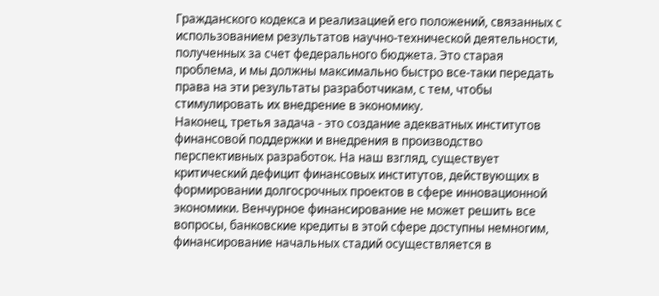Гражданского кодекса и реализацией его положений, связанных с использованием результатов научно-технической деятельности, полученных за счет федерального бюджета. Это старая проблема, и мы должны максимально быстро все-таки передать права на эти результаты разработчикам, с тем, чтобы стимулировать их внедрение в экономику.
Наконец, третья задача - это создание адекватных институтов финансовой поддержки и внедрения в производство перспективных разработок. На наш взгляд, существует критический дефицит финансовых институтов, действующих в формировании долгосрочных проектов в сфере инновационной экономики. Венчурное финансирование не может решить все вопросы, банковские кредиты в этой сфере доступны немногим, финансирование начальных стадий осуществляется в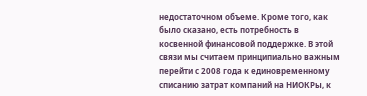недостаточном объеме. Кроме того, как было сказано, есть потребность в косвенной финансовой поддержке. В этой связи мы считаем принципиально важным перейти с 2008 года к единовременному списанию затрат компаний на НИОКРы, к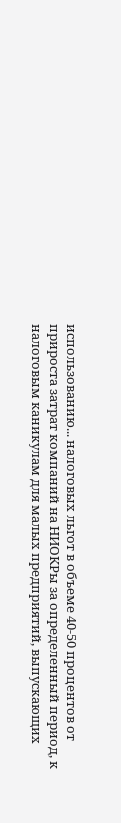использованию... налоговых льгот в объеме 40-50 процентов от прироста затрат компаний на НИОКРы за определенный период, к налоговым каникулам для малых предприятий, выпускающих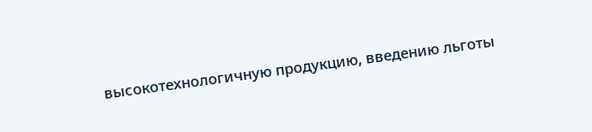высокотехнологичную продукцию, введению льготы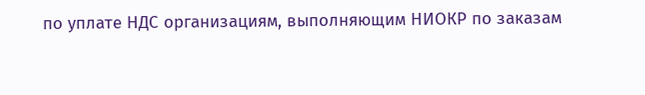по уплате НДС организациям, выполняющим НИОКР по заказам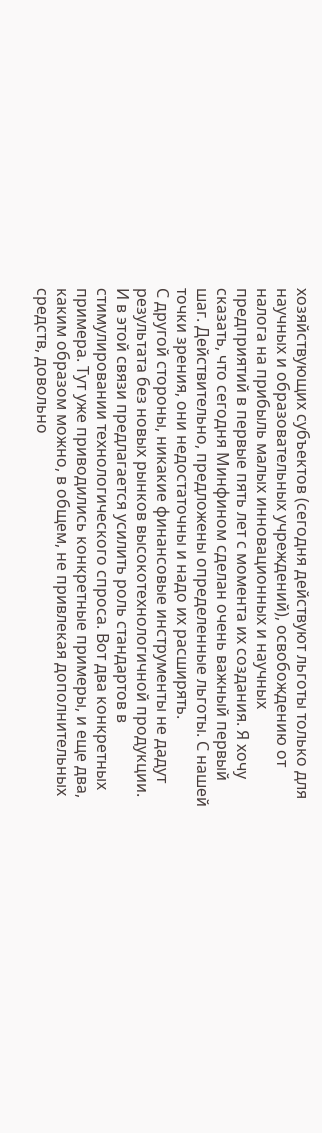хозяйствующих субъектов (сегодня действуют льготы только для научных и образовательных учреждений), освобождению от налога на прибыль малых инновационных и научных предприятий в первые пять лет с момента их создания. Я хочу сказать, что сегодня Минфином сделан очень важный первый шаг. Действительно, предложены определенные льготы. С нашей точки зрения, они недостаточны и надо их расширять.
С другой стороны, никакие финансовые инструменты не дадут результата без новых рынков высокотехнологичной продукции. И в этой связи предлагается усилить роль стандартов в стимулировании технологического спроса. Вот два конкретных примера. Тут уже приводились конкретные примеры, и еще два, каким образом можно, в общем, не привлекая дополнительных средств, довольно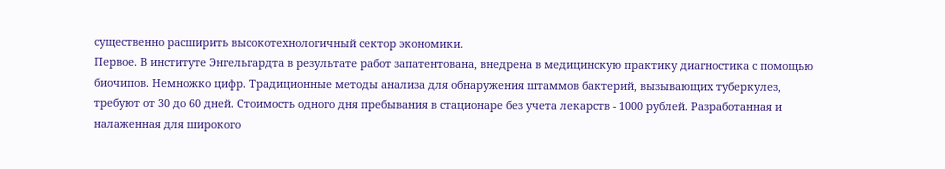существенно расширить высокотехнологичный сектор экономики.
Первое. В институте Энгельгардта в результате работ запатентована, внедрена в медицинскую практику диагностика с помощью биочипов. Немножко цифр. Традиционные методы анализа для обнаружения штаммов бактерий, вызывающих туберкулез, требуют от 30 до 60 дней. Стоимость одного дня пребывания в стационаре без учета лекарств - 1000 рублей. Разработанная и налаженная для широкого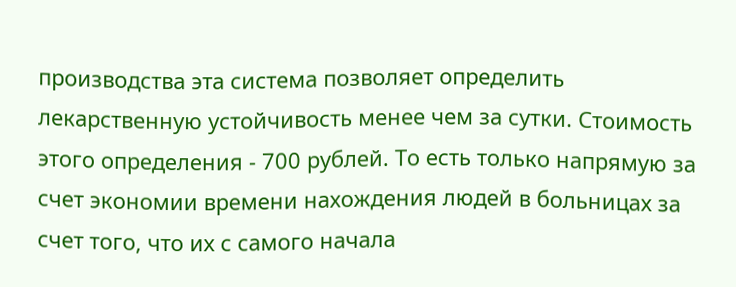производства эта система позволяет определить лекарственную устойчивость менее чем за сутки. Стоимость этого определения - 700 рублей. То есть только напрямую за счет экономии времени нахождения людей в больницах за счет того, что их с самого начала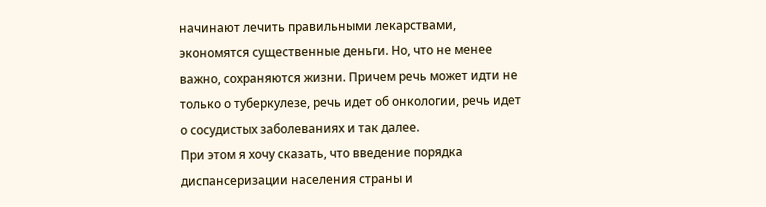начинают лечить правильными лекарствами, экономятся существенные деньги. Но, что не менее важно, сохраняются жизни. Причем речь может идти не только о туберкулезе, речь идет об онкологии, речь идет о сосудистых заболеваниях и так далее.
При этом я хочу сказать, что введение порядка диспансеризации населения страны и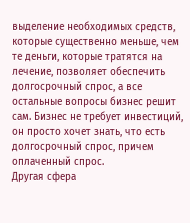выделение необходимых средств, которые существенно меньше, чем те деньги, которые тратятся на лечение, позволяет обеспечить долгосрочный спрос, а все остальные вопросы бизнес решит сам. Бизнес не требует инвестиций, он просто хочет знать, что есть долгосрочный спрос, причем оплаченный спрос.
Другая сфера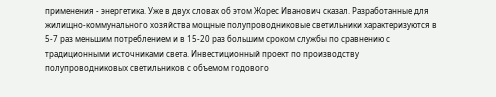применения - энергетика. Уже в двух словах об этом Жорес Иванович сказал. Разработанные для жилищно-коммунального хозяйства мощные полупроводниковые светильники характеризуются в 5-7 раз меньшим потреблением и в 15-20 раз большим сроком службы по сравнению с традиционными источниками света. Инвестиционный проект по производству полупроводниковых светильников с объемом годового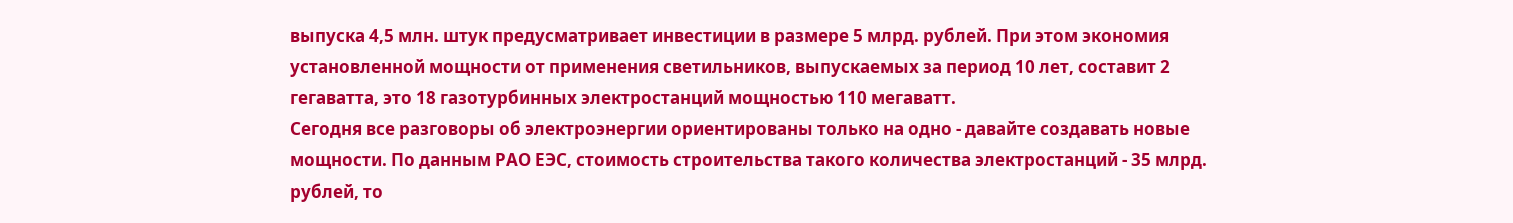выпуска 4,5 млн. штук предусматривает инвестиции в размере 5 млрд. рублей. При этом экономия установленной мощности от применения светильников, выпускаемых за период 10 лет, составит 2 гегаватта, это 18 газотурбинных электростанций мощностью 110 мегаватт.
Сегодня все разговоры об электроэнергии ориентированы только на одно - давайте создавать новые мощности. По данным РАО ЕЭС, стоимость строительства такого количества электростанций - 35 млрд. рублей, то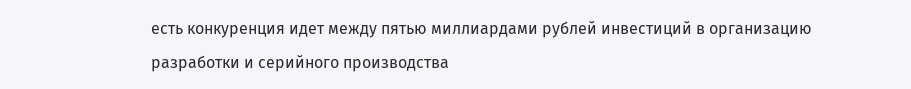есть конкуренция идет между пятью миллиардами рублей инвестиций в организацию разработки и серийного производства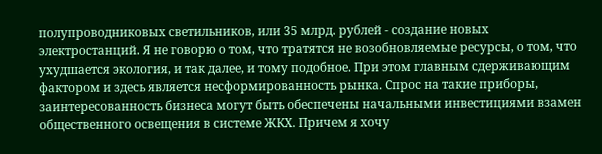полупроводниковых светильников, или 35 млрд. рублей - создание новых электростанций. Я не говорю о том, что тратятся не возобновляемые ресурсы, о том, что ухудшается экология, и так далее, и тому подобное. При этом главным сдерживающим фактором и здесь является несформированность рынка. Спрос на такие приборы, заинтересованность бизнеса могут быть обеспечены начальными инвестициями взамен общественного освещения в системе ЖКХ. Причем я хочу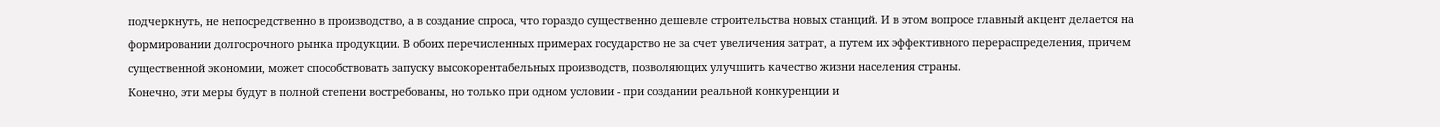подчеркнуть, не непосредственно в производство, а в создание спроса, что гораздо существенно дешевле строительства новых станций. И в этом вопросе главный акцент делается на формировании долгосрочного рынка продукции. В обоих перечисленных примерах государство не за счет увеличения затрат, а путем их эффективного перераспределения, причем существенной экономии, может способствовать запуску высокорентабельных производств, позволяющих улучшить качество жизни населения страны.
Конечно, эти меры будут в полной степени востребованы, но только при одном условии - при создании реальной конкуренции и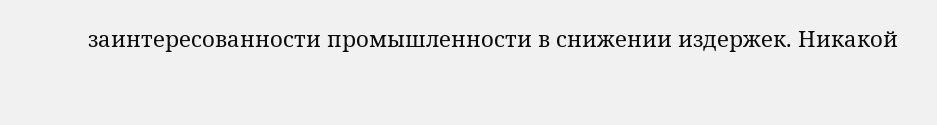заинтересованности промышленности в снижении издержек. Никакой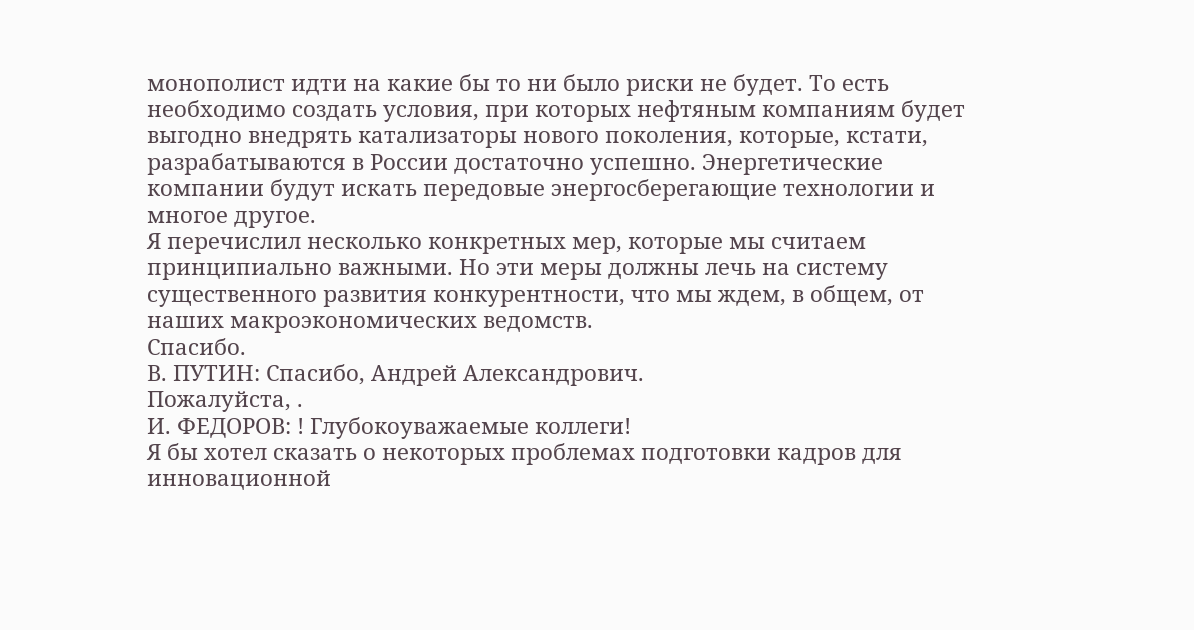монополист идти на какие бы то ни было риски не будет. То есть необходимо создать условия, при которых нефтяным компаниям будет выгодно внедрять катализаторы нового поколения, которые, кстати, разрабатываются в России достаточно успешно. Энергетические компании будут искать передовые энергосберегающие технологии и многое другое.
Я перечислил несколько конкретных мер, которые мы считаем принципиально важными. Но эти меры должны лечь на систему существенного развития конкурентности, что мы ждем, в общем, от наших макроэкономических ведомств.
Спасибо.
В. ПУТИН: Спасибо, Андрей Александрович.
Пожалуйста, .
И. ФЕДОРОВ: ! Глубокоуважаемые коллеги!
Я бы хотел сказать о некоторых проблемах подготовки кадров для инновационной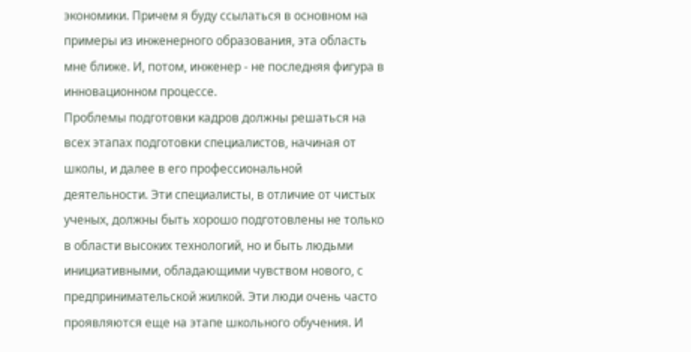экономики. Причем я буду ссылаться в основном на примеры из инженерного образования, эта область мне ближе. И, потом, инженер - не последняя фигура в инновационном процессе.
Проблемы подготовки кадров должны решаться на всех этапах подготовки специалистов, начиная от школы, и далее в его профессиональной деятельности. Эти специалисты, в отличие от чистых ученых, должны быть хорошо подготовлены не только в области высоких технологий, но и быть людьми инициативными, обладающими чувством нового, с предпринимательской жилкой. Эти люди очень часто проявляются еще на этапе школьного обучения. И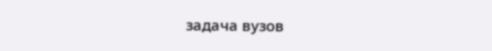задача вузов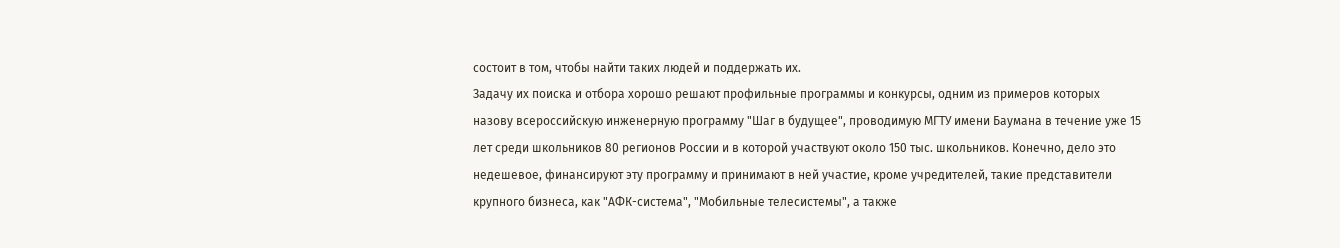состоит в том, чтобы найти таких людей и поддержать их.
Задачу их поиска и отбора хорошо решают профильные программы и конкурсы, одним из примеров которых назову всероссийскую инженерную программу "Шаг в будущее", проводимую МГТУ имени Баумана в течение уже 15 лет среди школьников 80 регионов России и в которой участвуют около 150 тыс. школьников. Конечно, дело это недешевое, финансируют эту программу и принимают в ней участие, кроме учредителей, такие представители крупного бизнеса, как "АФК-система", "Мобильные телесистемы", а также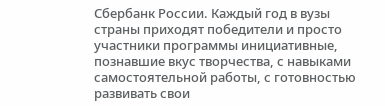Сбербанк России. Каждый год в вузы страны приходят победители и просто участники программы инициативные, познавшие вкус творчества, с навыками самостоятельной работы, с готовностью развивать свои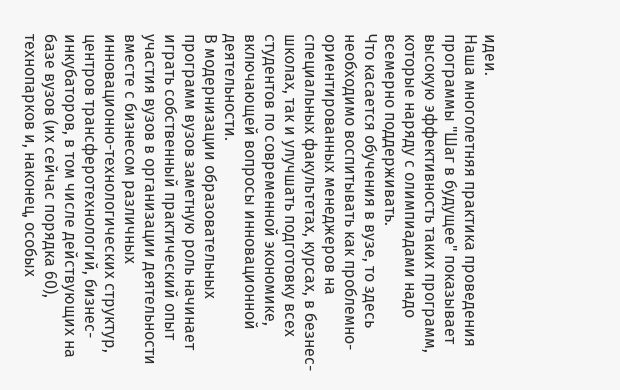идеи.
Наша многолетняя практика проведения программы "Шаг в будущее" показывает высокую эффективность таких программ, которые наряду с олимпиадами надо всемерно поддерживать.
Что касается обучения в вузе, то здесь необходимо воспитывать как проблемно-ориентированных менеджеров на специальных факультетах, курсах, в безнес-школах, так и улучшать подготовку всех студентов по современной экономике, включающей вопросы инновационной деятельности.
В модернизации образовательных программ вузов заметную роль начинает играть собственный практический опыт участия вузов в организации деятельности вместе с бизнесом различных инновационно-технологических структур, центров трансферотехнологий, бизнес-инкубаторов, в том числе действующих на базе вузов (их сейчас порядка 60), технопарков и, наконец, особых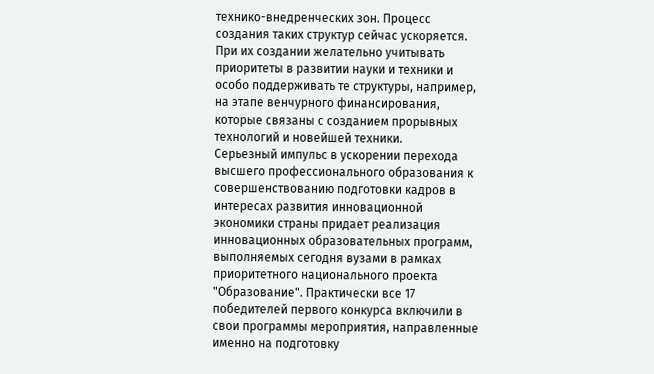технико-внедренческих зон. Процесс создания таких структур сейчас ускоряется. При их создании желательно учитывать приоритеты в развитии науки и техники и особо поддерживать те структуры, например, на этапе венчурного финансирования, которые связаны с созданием прорывных технологий и новейшей техники.
Серьезный импульс в ускорении перехода высшего профессионального образования к совершенствованию подготовки кадров в интересах развития инновационной экономики страны придает реализация инновационных образовательных программ, выполняемых сегодня вузами в рамках приоритетного национального проекта "Образование". Практически все 17 победителей первого конкурса включили в свои программы мероприятия, направленные именно на подготовку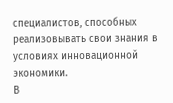специалистов, способных реализовывать свои знания в условиях инновационной экономики.
В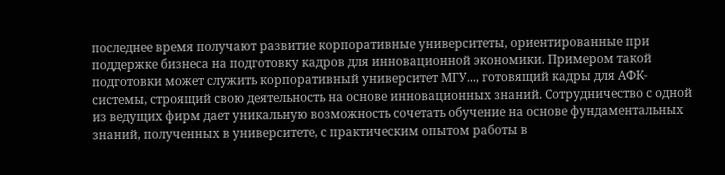последнее время получают развитие корпоративные университеты, ориентированные при поддержке бизнеса на подготовку кадров для инновационной экономики. Примером такой подготовки может служить корпоративный университет МГУ..., готовящий кадры для АФК-системы, строящий свою деятельность на основе инновационных знаний. Сотрудничество с одной из ведущих фирм дает уникальную возможность сочетать обучение на основе фундаментальных знаний, полученных в университете, с практическим опытом работы в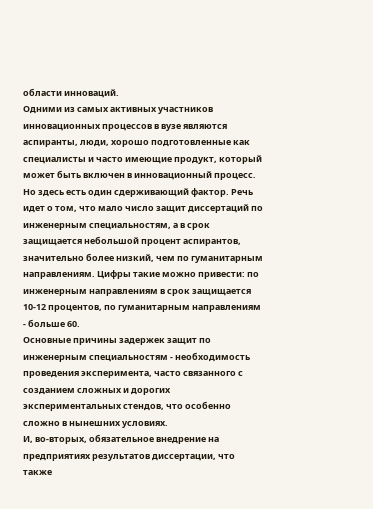области инноваций.
Одними из самых активных участников инновационных процессов в вузе являются аспиранты, люди, хорошо подготовленные как специалисты и часто имеющие продукт, который может быть включен в инновационный процесс. Но здесь есть один сдерживающий фактор. Речь идет о том, что мало число защит диссертаций по инженерным специальностям, а в срок защищается небольшой процент аспирантов, значительно более низкий, чем по гуманитарным направлениям. Цифры такие можно привести: по инженерным направлениям в срок защищается 10-12 процентов, по гуманитарным направлениям - больше 60.
Основные причины задержек защит по инженерным специальностям - необходимость проведения эксперимента, часто связанного с созданием сложных и дорогих экспериментальных стендов, что особенно сложно в нынешних условиях.
И, во-вторых, обязательное внедрение на предприятиях результатов диссертации, что также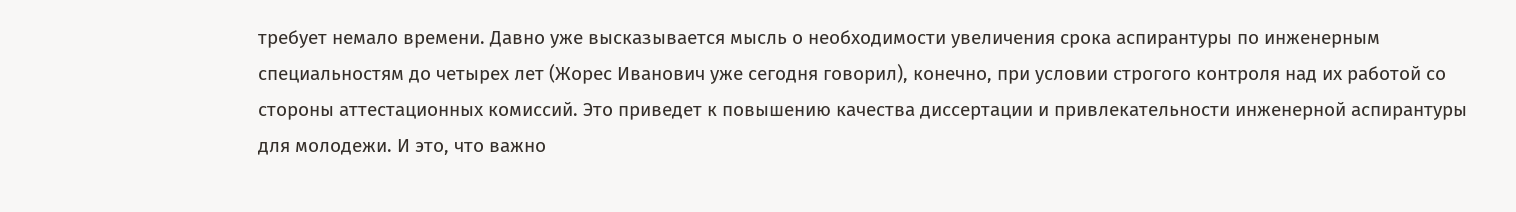требует немало времени. Давно уже высказывается мысль о необходимости увеличения срока аспирантуры по инженерным специальностям до четырех лет (Жорес Иванович уже сегодня говорил), конечно, при условии строгого контроля над их работой со стороны аттестационных комиссий. Это приведет к повышению качества диссертации и привлекательности инженерной аспирантуры для молодежи. И это, что важно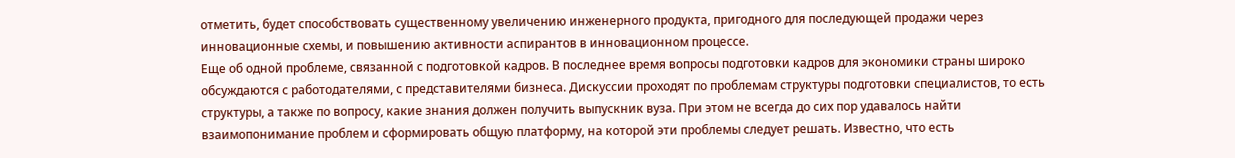отметить, будет способствовать существенному увеличению инженерного продукта, пригодного для последующей продажи через инновационные схемы, и повышению активности аспирантов в инновационном процессе.
Еще об одной проблеме, связанной с подготовкой кадров. В последнее время вопросы подготовки кадров для экономики страны широко обсуждаются с работодателями, с представителями бизнеса. Дискуссии проходят по проблемам структуры подготовки специалистов, то есть структуры, а также по вопросу, какие знания должен получить выпускник вуза. При этом не всегда до сих пор удавалось найти взаимопонимание проблем и сформировать общую платформу, на которой эти проблемы следует решать. Известно, что есть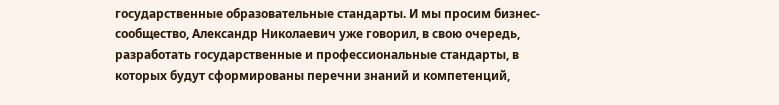государственные образовательные стандарты. И мы просим бизнес-сообщество, Александр Николаевич уже говорил, в свою очередь, разработать государственные и профессиональные стандарты, в которых будут сформированы перечни знаний и компетенций,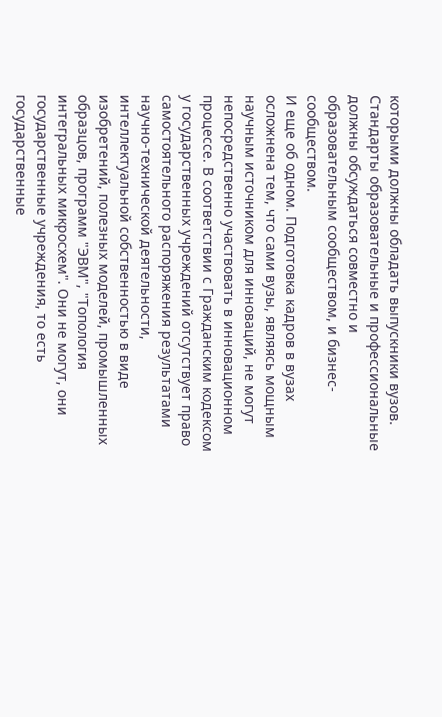которыми должны обладать выпускники вузов. Стандарты образовательные и профессиональные должны обсуждаться совместно и образовательным сообществом, и бизнес-сообществом.
И еще об одном. Подготовка кадров в вузах осложнена тем, что сами вузы, являясь мощным научным источником для инноваций, не могут непосредственно участвовать в инновационном процессе. В соответствии с Гражданским кодексом у государственных учреждений отсутствует право самостоятельного распоряжения результатами научно-технической деятельности, интеллектуальной собственностью в виде изобретений, полезных моделей, промышленных образцов, программ "ЭВМ", "Топология интегральных микросхем". Они не могут, они государственные учреждения, то есть государственные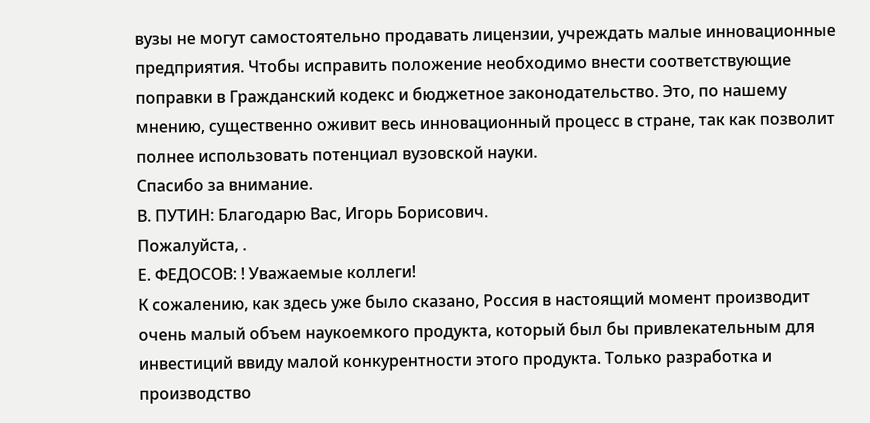вузы не могут самостоятельно продавать лицензии, учреждать малые инновационные предприятия. Чтобы исправить положение необходимо внести соответствующие поправки в Гражданский кодекс и бюджетное законодательство. Это, по нашему мнению, существенно оживит весь инновационный процесс в стране, так как позволит полнее использовать потенциал вузовской науки.
Спасибо за внимание.
В. ПУТИН: Благодарю Вас, Игорь Борисович.
Пожалуйста, .
Е. ФЕДОСОВ: ! Уважаемые коллеги!
К сожалению, как здесь уже было сказано, Россия в настоящий момент производит очень малый объем наукоемкого продукта, который был бы привлекательным для инвестиций ввиду малой конкурентности этого продукта. Только разработка и производство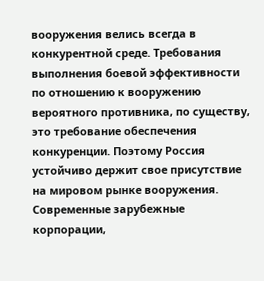вооружения велись всегда в конкурентной среде. Требования выполнения боевой эффективности по отношению к вооружению вероятного противника, по существу, это требование обеспечения конкуренции. Поэтому Россия устойчиво держит свое присутствие на мировом рынке вооружения.
Современные зарубежные корпорации,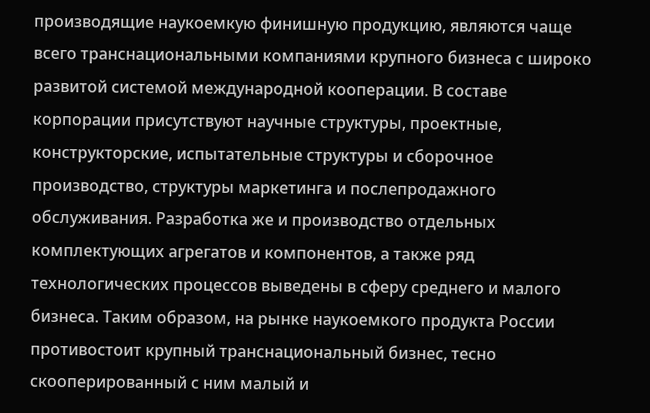производящие наукоемкую финишную продукцию, являются чаще всего транснациональными компаниями крупного бизнеса с широко развитой системой международной кооперации. В составе корпорации присутствуют научные структуры, проектные, конструкторские, испытательные структуры и сборочное производство, структуры маркетинга и послепродажного обслуживания. Разработка же и производство отдельных комплектующих агрегатов и компонентов, а также ряд технологических процессов выведены в сферу среднего и малого бизнеса. Таким образом, на рынке наукоемкого продукта России противостоит крупный транснациональный бизнес, тесно скооперированный с ним малый и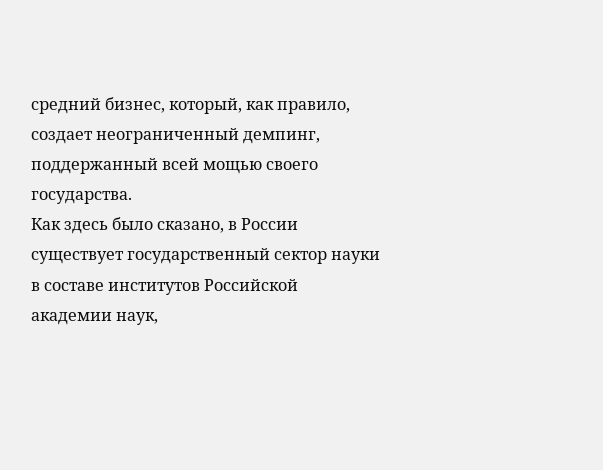средний бизнес, который, как правило, создает неограниченный демпинг, поддержанный всей мощью своего государства.
Как здесь было сказано, в России существует государственный сектор науки в составе институтов Российской академии наук,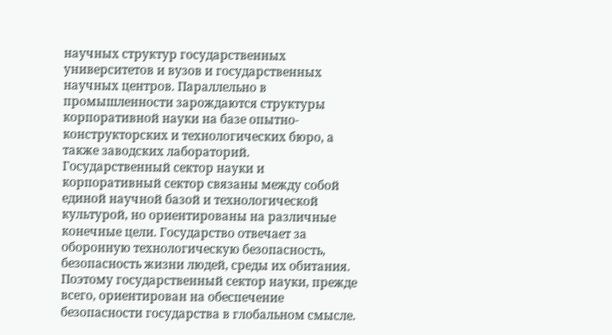научных структур государственных университетов и вузов и государственных научных центров. Параллельно в промышленности зарождаются структуры корпоративной науки на базе опытно-конструкторских и технологических бюро, а также заводских лабораторий.
Государственный сектор науки и корпоративный сектор связаны между собой единой научной базой и технологической культурой, но ориентированы на различные конечные цели. Государство отвечает за оборонную технологическую безопасность, безопасность жизни людей, среды их обитания. Поэтому государственный сектор науки, прежде всего, ориентирован на обеспечение безопасности государства в глобальном смысле.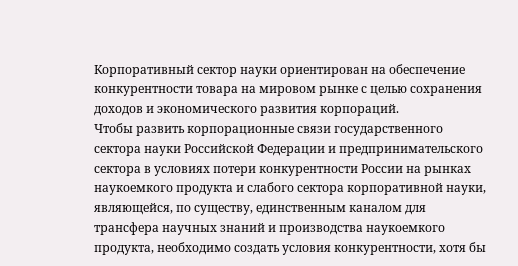Корпоративный сектор науки ориентирован на обеспечение конкурентности товара на мировом рынке с целью сохранения доходов и экономического развития корпораций.
Чтобы развить корпорационные связи государственного сектора науки Российской Федерации и предпринимательского сектора в условиях потери конкурентности России на рынках наукоемкого продукта и слабого сектора корпоративной науки, являющейся, по существу, единственным каналом для трансфера научных знаний и производства наукоемкого продукта, необходимо создать условия конкурентности, хотя бы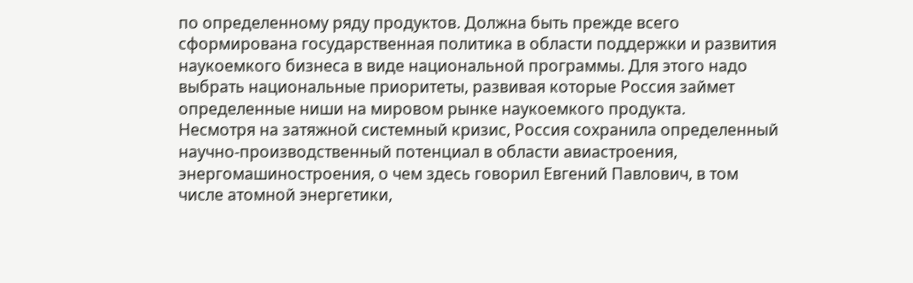по определенному ряду продуктов. Должна быть прежде всего сформирована государственная политика в области поддержки и развития наукоемкого бизнеса в виде национальной программы. Для этого надо выбрать национальные приоритеты, развивая которые Россия займет определенные ниши на мировом рынке наукоемкого продукта.
Несмотря на затяжной системный кризис, Россия сохранила определенный научно-производственный потенциал в области авиастроения, энергомашиностроения, о чем здесь говорил Евгений Павлович, в том числе атомной энергетики,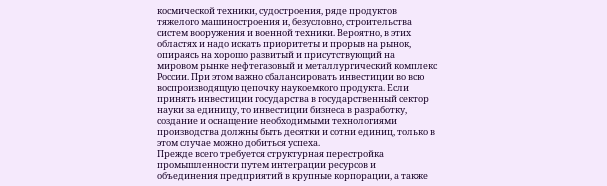космической техники, судостроения, ряде продуктов тяжелого машиностроения и, безусловно, строительства систем вооружения и военной техники. Вероятно, в этих областях и надо искать приоритеты и прорыв на рынок, опираясь на хорошо развитый и присутствующий на мировом рынке нефтегазовый и металлургический комплекс России. При этом важно сбалансировать инвестиции во всю воспроизводящую цепочку наукоемкого продукта. Если принять инвестиции государства в государственный сектор науки за единицу, то инвестиции бизнеса в разработку, создание и оснащение необходимыми технологиями производства должны быть десятки и сотни единиц, только в этом случае можно добиться успеха.
Прежде всего требуется структурная перестройка промышленности путем интеграции ресурсов и объединения предприятий в крупные корпорации, а также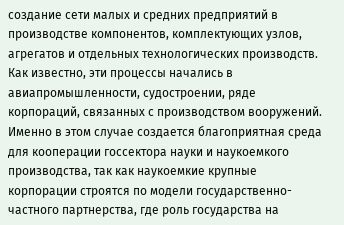создание сети малых и средних предприятий в производстве компонентов, комплектующих узлов, агрегатов и отдельных технологических производств. Как известно, эти процессы начались в авиапромышленности, судостроении, ряде корпораций, связанных с производством вооружений. Именно в этом случае создается благоприятная среда для кооперации госсектора науки и наукоемкого производства, так как наукоемкие крупные корпорации строятся по модели государственно-частного партнерства, где роль государства на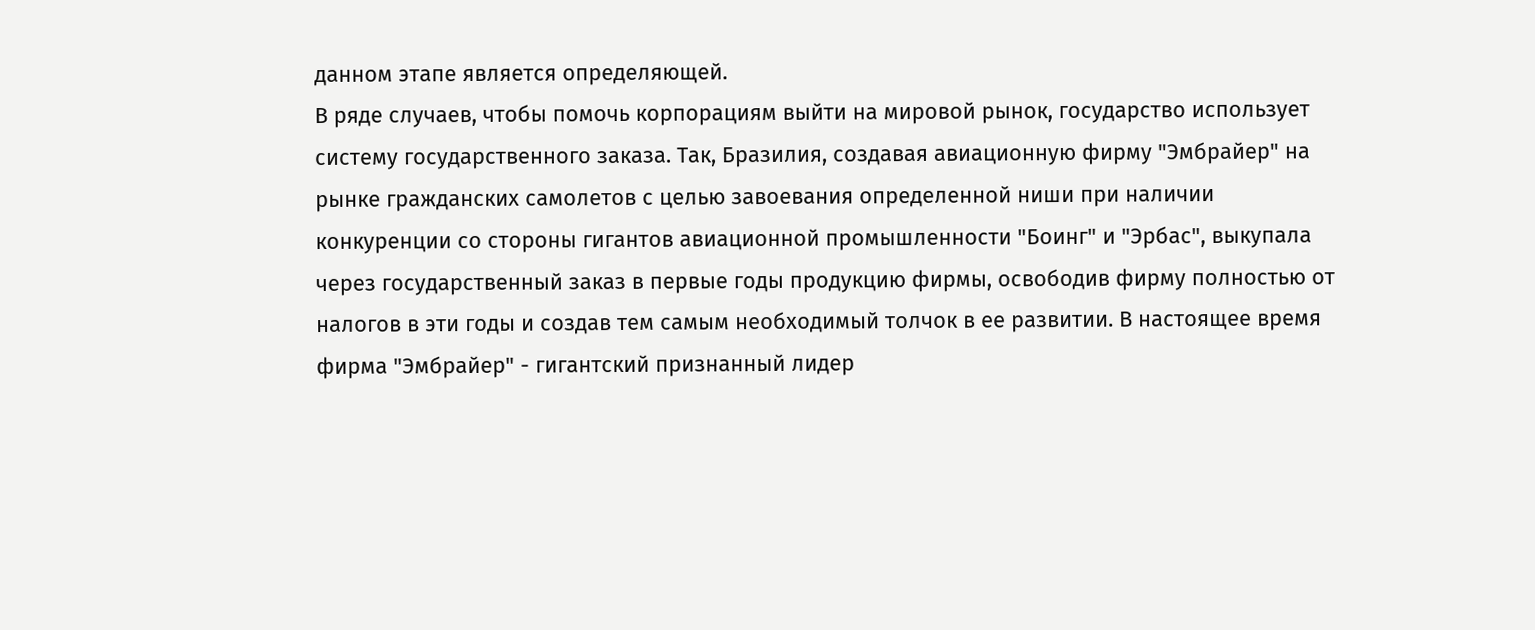данном этапе является определяющей.
В ряде случаев, чтобы помочь корпорациям выйти на мировой рынок, государство использует систему государственного заказа. Так, Бразилия, создавая авиационную фирму "Эмбрайер" на рынке гражданских самолетов с целью завоевания определенной ниши при наличии конкуренции со стороны гигантов авиационной промышленности "Боинг" и "Эрбас", выкупала через государственный заказ в первые годы продукцию фирмы, освободив фирму полностью от налогов в эти годы и создав тем самым необходимый толчок в ее развитии. В настоящее время фирма "Эмбрайер" - гигантский признанный лидер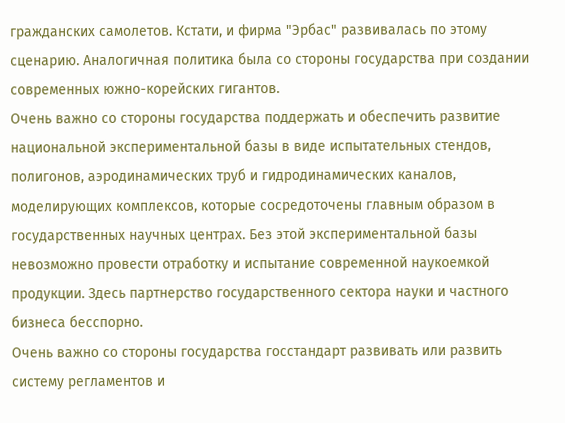гражданских самолетов. Кстати, и фирма "Эрбас" развивалась по этому сценарию. Аналогичная политика была со стороны государства при создании современных южно-корейских гигантов.
Очень важно со стороны государства поддержать и обеспечить развитие национальной экспериментальной базы в виде испытательных стендов, полигонов, аэродинамических труб и гидродинамических каналов, моделирующих комплексов, которые сосредоточены главным образом в государственных научных центрах. Без этой экспериментальной базы невозможно провести отработку и испытание современной наукоемкой продукции. Здесь партнерство государственного сектора науки и частного бизнеса бесспорно.
Очень важно со стороны государства госстандарт развивать или развить систему регламентов и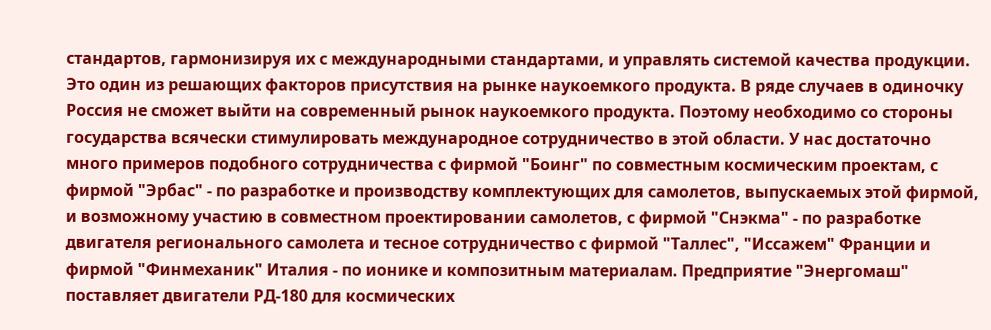стандартов, гармонизируя их с международными стандартами, и управлять системой качества продукции. Это один из решающих факторов присутствия на рынке наукоемкого продукта. В ряде случаев в одиночку Россия не сможет выйти на современный рынок наукоемкого продукта. Поэтому необходимо со стороны государства всячески стимулировать международное сотрудничество в этой области. У нас достаточно много примеров подобного сотрудничества с фирмой "Боинг" по совместным космическим проектам, с фирмой "Эрбас" - по разработке и производству комплектующих для самолетов, выпускаемых этой фирмой, и возможному участию в совместном проектировании самолетов, с фирмой "Снэкма" - по разработке двигателя регионального самолета и тесное сотрудничество с фирмой "Таллес", "Иссажем" Франции и фирмой "Финмеханик" Италия - по ионике и композитным материалам. Предприятие "Энергомаш" поставляет двигатели РД-180 для космических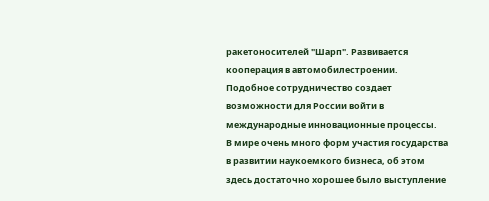ракетоносителей "Шарп". Развивается кооперация в автомобилестроении.
Подобное сотрудничество создает возможности для России войти в международные инновационные процессы.
В мире очень много форм участия государства в развитии наукоемкого бизнеса, об этом здесь достаточно хорошее было выступление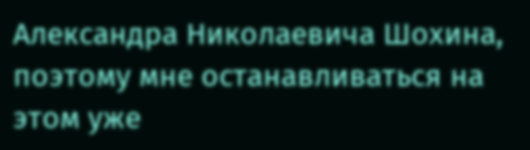Александра Николаевича Шохина, поэтому мне останавливаться на этом уже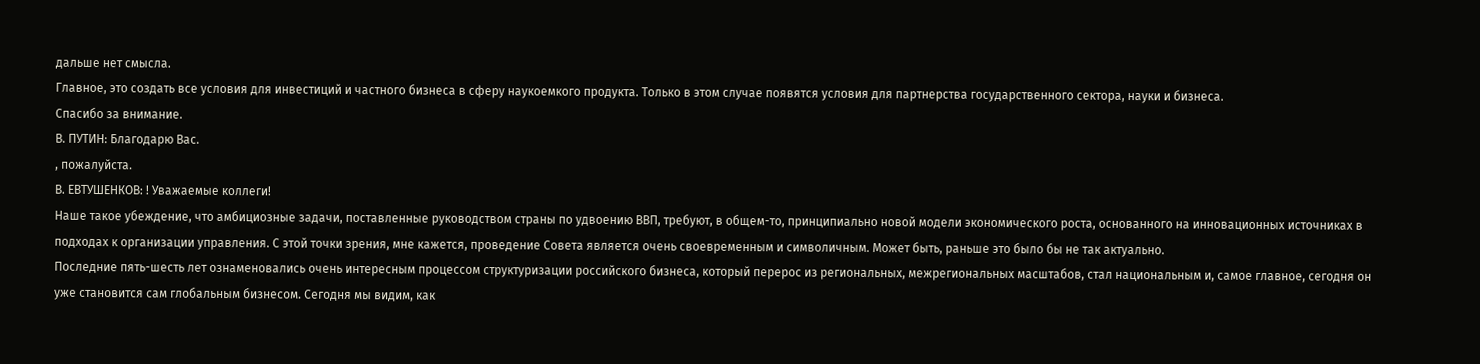дальше нет смысла.
Главное, это создать все условия для инвестиций и частного бизнеса в сферу наукоемкого продукта. Только в этом случае появятся условия для партнерства государственного сектора, науки и бизнеса.
Спасибо за внимание.
В. ПУТИН: Благодарю Вас.
, пожалуйста.
В. ЕВТУШЕНКОВ: ! Уважаемые коллеги!
Наше такое убеждение, что амбициозные задачи, поставленные руководством страны по удвоению ВВП, требуют, в общем-то, принципиально новой модели экономического роста, основанного на инновационных источниках в подходах к организации управления. С этой точки зрения, мне кажется, проведение Совета является очень своевременным и символичным. Может быть, раньше это было бы не так актуально.
Последние пять-шесть лет ознаменовались очень интересным процессом структуризации российского бизнеса, который перерос из региональных, межрегиональных масштабов, стал национальным и, самое главное, сегодня он уже становится сам глобальным бизнесом. Сегодня мы видим, как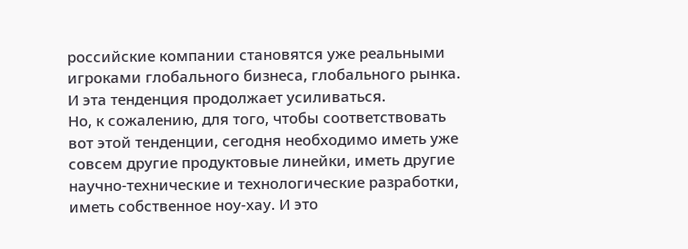российские компании становятся уже реальными игроками глобального бизнеса, глобального рынка. И эта тенденция продолжает усиливаться.
Но, к сожалению, для того, чтобы соответствовать вот этой тенденции, сегодня необходимо иметь уже совсем другие продуктовые линейки, иметь другие научно-технические и технологические разработки, иметь собственное ноу-хау. И это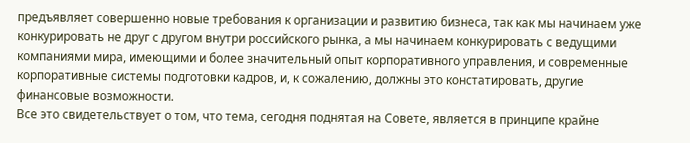предъявляет совершенно новые требования к организации и развитию бизнеса, так как мы начинаем уже конкурировать не друг с другом внутри российского рынка, а мы начинаем конкурировать с ведущими компаниями мира, имеющими и более значительный опыт корпоративного управления, и современные корпоративные системы подготовки кадров, и, к сожалению, должны это констатировать, другие финансовые возможности.
Все это свидетельствует о том, что тема, сегодня поднятая на Совете, является в принципе крайне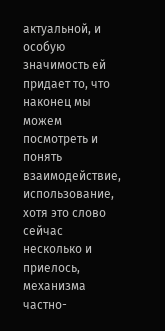актуальной, и особую значимость ей придает то, что наконец мы можем посмотреть и понять взаимодействие, использование, хотя это слово сейчас несколько и приелось, механизма частно-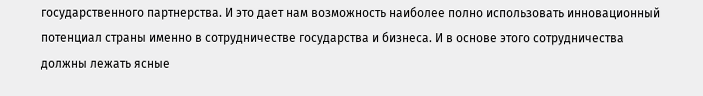государственного партнерства. И это дает нам возможность наиболее полно использовать инновационный потенциал страны именно в сотрудничестве государства и бизнеса. И в основе этого сотрудничества должны лежать ясные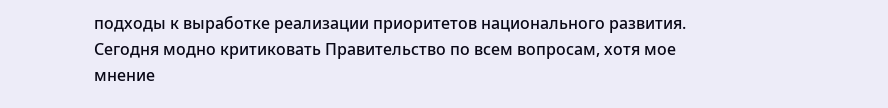подходы к выработке реализации приоритетов национального развития.
Сегодня модно критиковать Правительство по всем вопросам, хотя мое мнение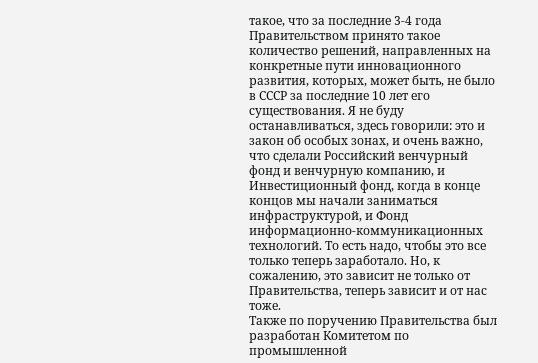такое, что за последние 3-4 года Правительством принято такое количество решений, направленных на конкретные пути инновационного развития, которых, может быть, не было в СССР за последние 10 лет его существования. Я не буду останавливаться, здесь говорили: это и закон об особых зонах, и очень важно, что сделали Российский венчурный фонд и венчурную компанию, и Инвестиционный фонд, когда в конце концов мы начали заниматься инфраструктурой, и Фонд информационно-коммуникационных технологий. То есть надо, чтобы это все только теперь заработало. Но, к сожалению, это зависит не только от Правительства, теперь зависит и от нас тоже.
Также по поручению Правительства был разработан Комитетом по промышленной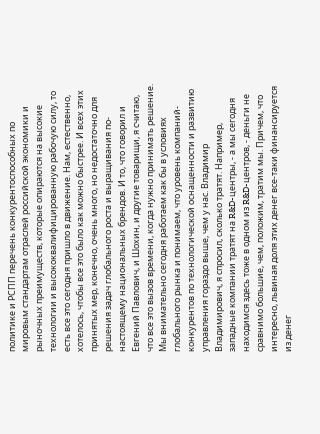политике и РСПП перечень конкурентоспособных по мировым стандартам отраслей российской экономики и рыночных преимуществ, которые опираются на высокие технологии и высококвалифицированную рабочую силу, то есть все это сегодня пришло в движение. Нам, естественно, хотелось, чтобы все это было как можно быстрее. И всех этих принятых мер, конечно, очень много, но недостаточно для решения задач глобального роста и выращивания по-настоящему национальных брендов. И то, что говорил и Евгений Павлович, и Шохин, и другие товарищи, я считаю, что все это вызов времени, когда нужно принимать решение.
Мы внимательно сегодня работаем как бы в условиях глобального рынка и понимаем, что уровень компаний-конкурентов по технологической оснащенности и развитию управления гораздо выше, чем у нас. Владимир Владимирович, я спросил, сколько тратят. Например, западные компании тратят на R&D-центры, - а мы сегодня находимся здесь тоже в одном из R&D-центров, - деньги не сравнимо большие, чем, положим, тратим мы. Причем, что интересно, львиная доля этих денег все-таки финансируется из денег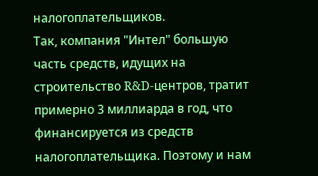налогоплательщиков.
Так, компания "Интел" большую часть средств, идущих на строительство R&D-центров, тратит примерно 3 миллиарда в год, что финансируется из средств налогоплательщика. Поэтому и нам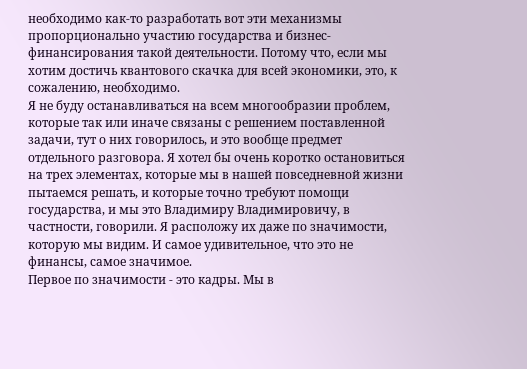необходимо как-то разработать вот эти механизмы пропорционально участию государства и бизнес-финансирования такой деятельности. Потому что, если мы хотим достичь квантового скачка для всей экономики, это, к сожалению, необходимо.
Я не буду останавливаться на всем многообразии проблем, которые так или иначе связаны с решением поставленной задачи, тут о них говорилось, и это вообще предмет отдельного разговора. Я хотел бы очень коротко остановиться на трех элементах, которые мы в нашей повседневной жизни пытаемся решать, и которые точно требуют помощи государства, и мы это Владимиру Владимировичу, в частности, говорили. Я расположу их даже по значимости, которую мы видим. И самое удивительное, что это не финансы, самое значимое.
Первое по значимости - это кадры. Мы в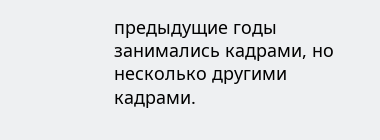предыдущие годы занимались кадрами, но несколько другими кадрами.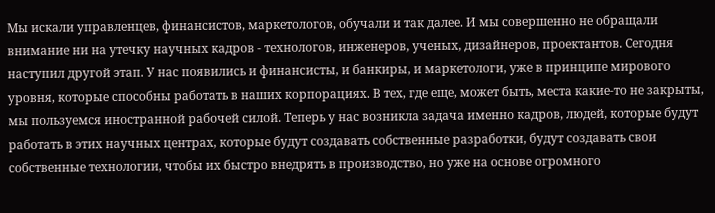Мы искали управленцев, финансистов, маркетологов, обучали и так далее. И мы совершенно не обращали внимание ни на утечку научных кадров - технологов, инженеров, ученых, дизайнеров, проектантов. Сегодня наступил другой этап. У нас появились и финансисты, и банкиры, и маркетологи, уже в принципе мирового уровня, которые способны работать в наших корпорациях. В тех, где еще, может быть, места какие-то не закрыты, мы пользуемся иностранной рабочей силой. Теперь у нас возникла задача именно кадров, людей, которые будут работать в этих научных центрах, которые будут создавать собственные разработки, будут создавать свои собственные технологии, чтобы их быстро внедрять в производство, но уже на основе огромного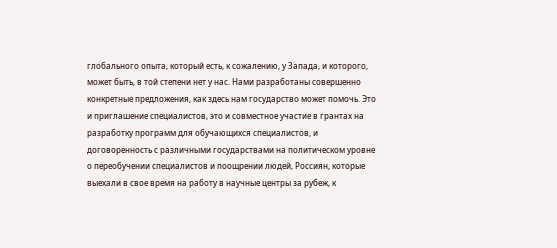глобального опыта, который есть, к сожалению, у Запада, и которого, может быть, в той степени нет у нас. Нами разработаны совершенно конкретные предложения, как здесь нам государство может помочь. Это и приглашение специалистов, это и совместное участие в грантах на разработку программ для обучающихся специалистов, и договоренность с различными государствами на политическом уровне о переобучении специалистов и поощрении людей, Россиян, которые выехали в свое время на работу в научные центры за рубеж, к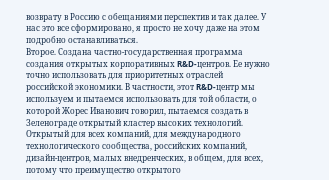возврату в Россию с обещаниями перспектив и так далее. У нас это все сформировано, я просто не хочу даже на этом подробно останавливаться.
Второе. Создана частно-государственная программа создания открытых корпоративных R&D-центров. Ее нужно точно использовать для приоритетных отраслей российской экономики. В частности, этот R&D-центр мы используем и пытаемся использовать для той области, о которой Жорес Иванович говорил, пытаемся создать в Зеленограде открытый кластер высоких технологий. Открытый для всех компаний, для международного технологического сообщества, российских компаний, дизайн-центров, малых внедренческих, в общем, для всех, потому что преимущество открытого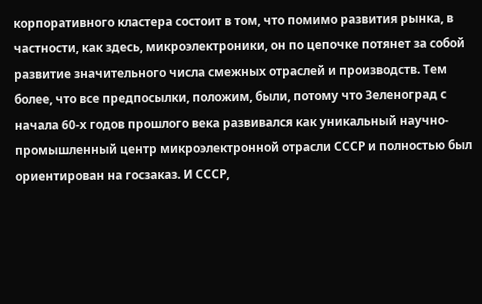корпоративного кластера состоит в том, что помимо развития рынка, в частности, как здесь, микроэлектроники, он по цепочке потянет за собой развитие значительного числа смежных отраслей и производств. Тем более, что все предпосылки, положим, были, потому что Зеленоград с начала 60-х годов прошлого века развивался как уникальный научно-промышленный центр микроэлектронной отрасли СССР и полностью был ориентирован на госзаказ. И СССР,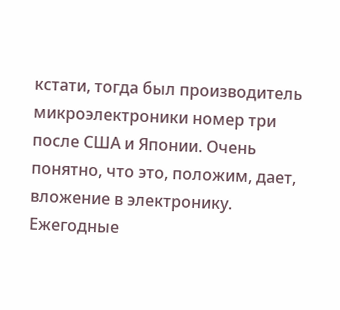кстати, тогда был производитель микроэлектроники номер три после США и Японии. Очень понятно, что это, положим, дает, вложение в электронику. Ежегодные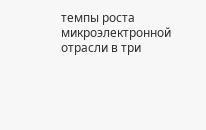темпы роста микроэлектронной отрасли в три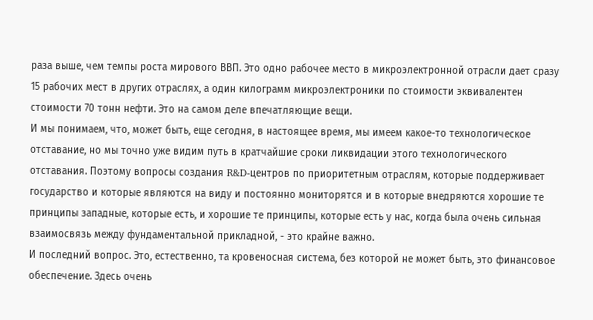раза выше, чем темпы роста мирового ВВП. Это одно рабочее место в микроэлектронной отрасли дает сразу 15 рабочих мест в других отраслях, а один килограмм микроэлектроники по стоимости эквивалентен стоимости 70 тонн нефти. Это на самом деле впечатляющие вещи.
И мы понимаем, что, может быть, еще сегодня, в настоящее время, мы имеем какое-то технологическое отставание, но мы точно уже видим путь в кратчайшие сроки ликвидации этого технологического отставания. Поэтому вопросы создания R&D-центров по приоритетным отраслям, которые поддерживает государство и которые являются на виду и постоянно мониторятся и в которые внедряются хорошие те принципы западные, которые есть, и хорошие те принципы, которые есть у нас, когда была очень сильная взаимосвязь между фундаментальной прикладной, - это крайне важно.
И последний вопрос. Это, естественно, та кровеносная система, без которой не может быть, это финансовое обеспечение. Здесь очень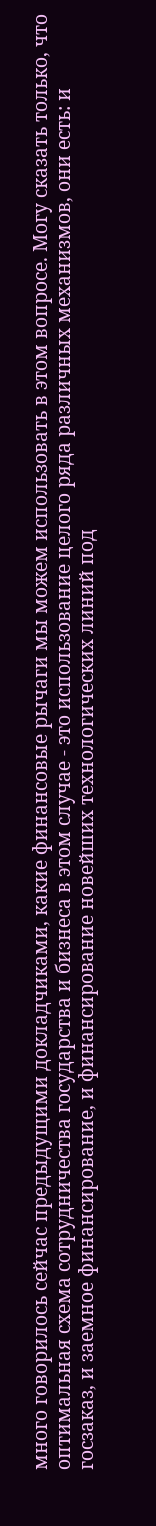много говорилось сейчас предыдущими докладчиками, какие финансовые рычаги мы можем использовать в этом вопросе. Могу сказать только, что оптимальная схема сотрудничества государства и бизнеса в этом случае - это использование целого ряда различных механизмов, они есть: и госзаказ, и заемное финансирование, и финансирование новейших технологических линий под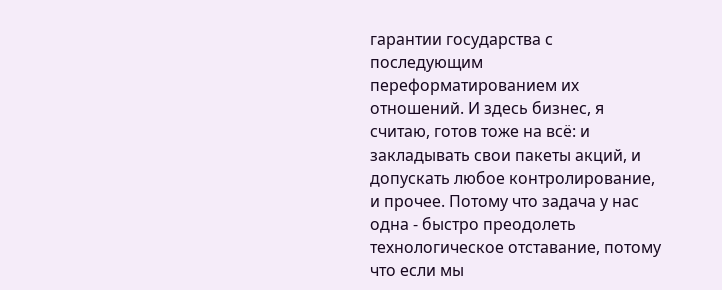гарантии государства с последующим переформатированием их отношений. И здесь бизнес, я считаю, готов тоже на всё: и закладывать свои пакеты акций, и допускать любое контролирование, и прочее. Потому что задача у нас одна - быстро преодолеть технологическое отставание, потому что если мы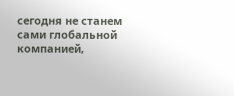сегодня не станем сами глобальной компанией,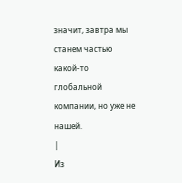значит, завтра мы станем частью какой-то глобальной компании, но уже не нашей.
|
Из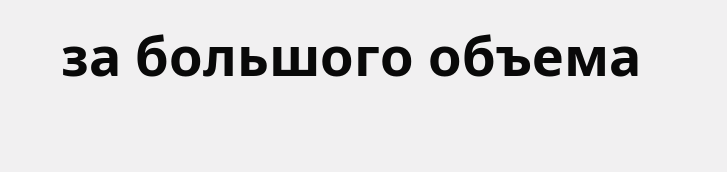за большого объема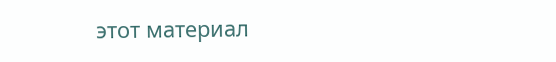этот материал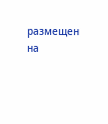размещен на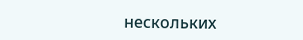нескольких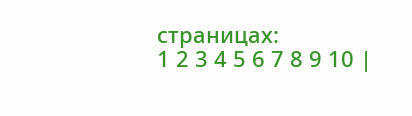страницах:
1 2 3 4 5 6 7 8 9 10 |